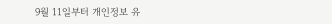9월 11일부터 개인정보 유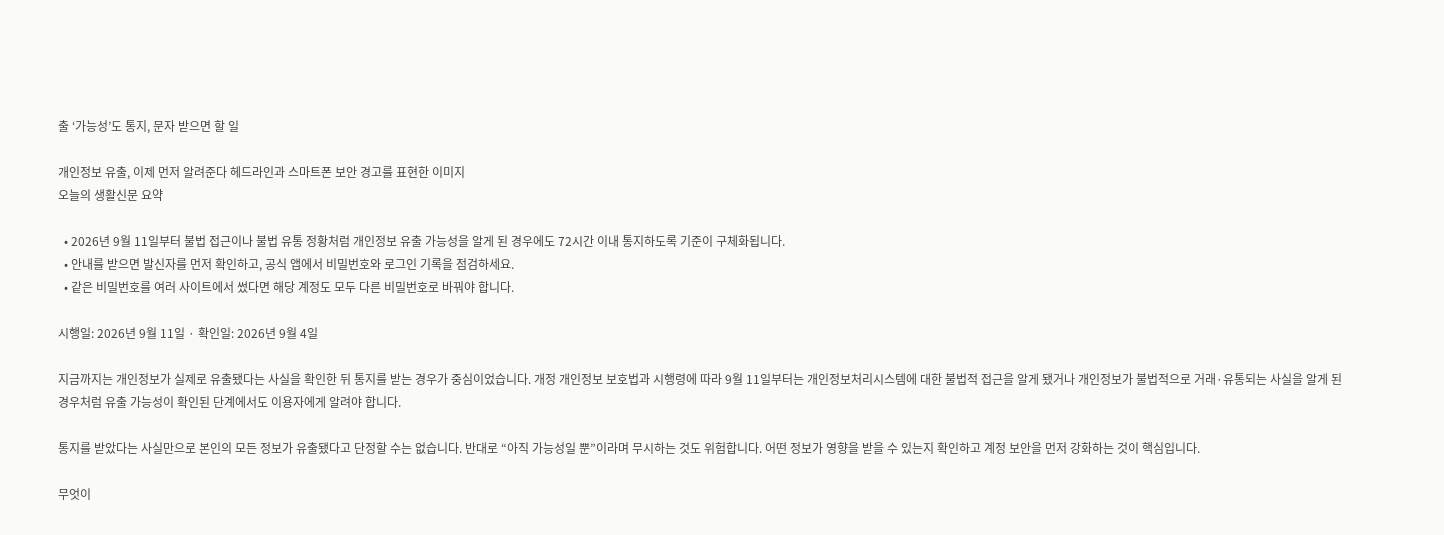출 ‘가능성’도 통지, 문자 받으면 할 일

개인정보 유출, 이제 먼저 알려준다 헤드라인과 스마트폰 보안 경고를 표현한 이미지
오늘의 생활신문 요약

  • 2026년 9월 11일부터 불법 접근이나 불법 유통 정황처럼 개인정보 유출 가능성을 알게 된 경우에도 72시간 이내 통지하도록 기준이 구체화됩니다.
  • 안내를 받으면 발신자를 먼저 확인하고, 공식 앱에서 비밀번호와 로그인 기록을 점검하세요.
  • 같은 비밀번호를 여러 사이트에서 썼다면 해당 계정도 모두 다른 비밀번호로 바꿔야 합니다.

시행일: 2026년 9월 11일 · 확인일: 2026년 9월 4일

지금까지는 개인정보가 실제로 유출됐다는 사실을 확인한 뒤 통지를 받는 경우가 중심이었습니다. 개정 개인정보 보호법과 시행령에 따라 9월 11일부터는 개인정보처리시스템에 대한 불법적 접근을 알게 됐거나 개인정보가 불법적으로 거래·유통되는 사실을 알게 된 경우처럼 유출 가능성이 확인된 단계에서도 이용자에게 알려야 합니다.

통지를 받았다는 사실만으로 본인의 모든 정보가 유출됐다고 단정할 수는 없습니다. 반대로 “아직 가능성일 뿐”이라며 무시하는 것도 위험합니다. 어떤 정보가 영향을 받을 수 있는지 확인하고 계정 보안을 먼저 강화하는 것이 핵심입니다.

무엇이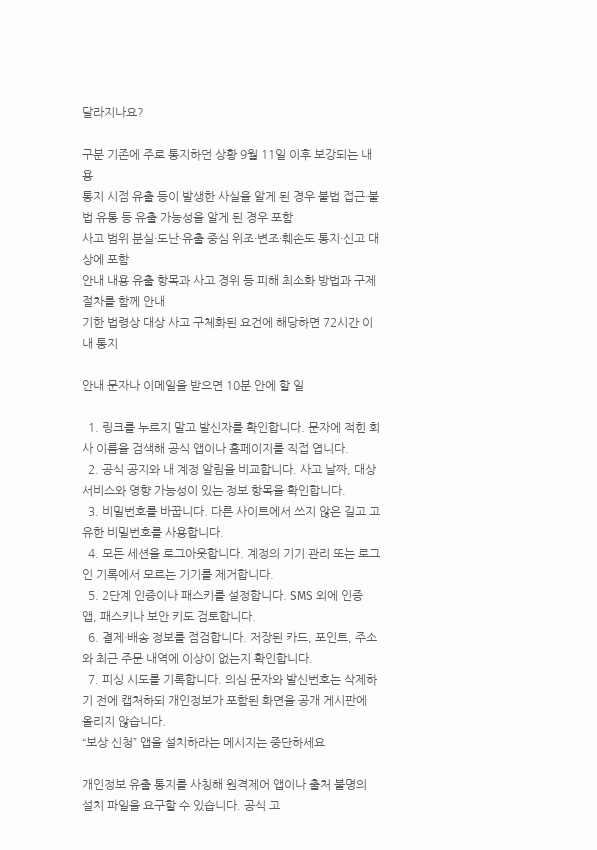달라지나요?

구분 기존에 주로 통지하던 상황 9월 11일 이후 보강되는 내용
통지 시점 유출 등이 발생한 사실을 알게 된 경우 불법 접근·불법 유통 등 유출 가능성을 알게 된 경우 포함
사고 범위 분실·도난·유출 중심 위조·변조·훼손도 통지·신고 대상에 포함
안내 내용 유출 항목과 사고 경위 등 피해 최소화 방법과 구제 절차를 함께 안내
기한 법령상 대상 사고 구체화된 요건에 해당하면 72시간 이내 통지

안내 문자나 이메일을 받으면 10분 안에 할 일

  1. 링크를 누르지 말고 발신자를 확인합니다. 문자에 적힌 회사 이름을 검색해 공식 앱이나 홈페이지를 직접 엽니다.
  2. 공식 공지와 내 계정 알림을 비교합니다. 사고 날짜, 대상 서비스와 영향 가능성이 있는 정보 항목을 확인합니다.
  3. 비밀번호를 바꿉니다. 다른 사이트에서 쓰지 않은 길고 고유한 비밀번호를 사용합니다.
  4. 모든 세션을 로그아웃합니다. 계정의 기기 관리 또는 로그인 기록에서 모르는 기기를 제거합니다.
  5. 2단계 인증이나 패스키를 설정합니다. SMS 외에 인증 앱, 패스키나 보안 키도 검토합니다.
  6. 결제·배송 정보를 점검합니다. 저장된 카드, 포인트, 주소와 최근 주문 내역에 이상이 없는지 확인합니다.
  7. 피싱 시도를 기록합니다. 의심 문자와 발신번호는 삭제하기 전에 캡처하되 개인정보가 포함된 화면을 공개 게시판에 올리지 않습니다.
“보상 신청” 앱을 설치하라는 메시지는 중단하세요

개인정보 유출 통지를 사칭해 원격제어 앱이나 출처 불명의 설치 파일을 요구할 수 있습니다. 공식 고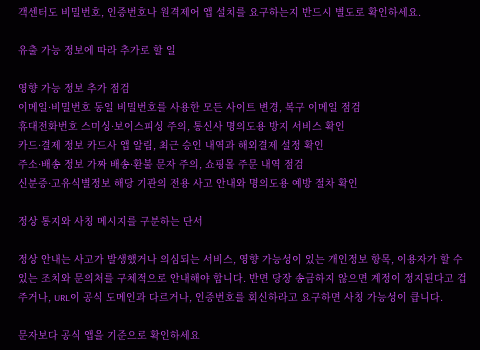객센터도 비밀번호, 인증번호나 원격제어 앱 설치를 요구하는지 반드시 별도로 확인하세요.

유출 가능 정보에 따라 추가로 할 일

영향 가능 정보 추가 점검
이메일·비밀번호 동일 비밀번호를 사용한 모든 사이트 변경, 복구 이메일 점검
휴대전화번호 스미싱·보이스피싱 주의, 통신사 명의도용 방지 서비스 확인
카드·결제 정보 카드사 앱 알림, 최근 승인 내역과 해외결제 설정 확인
주소·배송 정보 가짜 배송·환불 문자 주의, 쇼핑몰 주문 내역 점검
신분증·고유식별정보 해당 기관의 전용 사고 안내와 명의도용 예방 절차 확인

정상 통지와 사칭 메시지를 구분하는 단서

정상 안내는 사고가 발생했거나 의심되는 서비스, 영향 가능성이 있는 개인정보 항목, 이용자가 할 수 있는 조치와 문의처를 구체적으로 안내해야 합니다. 반면 당장 송금하지 않으면 계정이 정지된다고 겁주거나, URL이 공식 도메인과 다르거나, 인증번호를 회신하라고 요구하면 사칭 가능성이 큽니다.

문자보다 공식 앱을 기준으로 확인하세요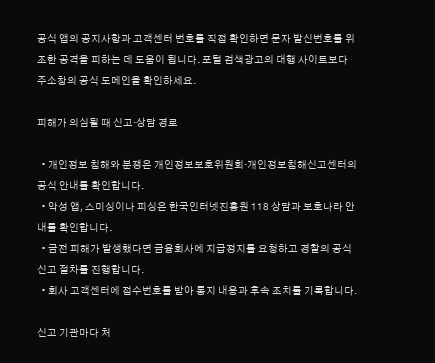공식 앱의 공지사항과 고객센터 번호를 직접 확인하면 문자 발신번호를 위조한 공격을 피하는 데 도움이 됩니다. 포털 검색광고의 대행 사이트보다 주소창의 공식 도메인을 확인하세요.

피해가 의심될 때 신고·상담 경로

  • 개인정보 침해와 분쟁은 개인정보보호위원회·개인정보침해신고센터의 공식 안내를 확인합니다.
  • 악성 앱, 스미싱이나 피싱은 한국인터넷진흥원 118 상담과 보호나라 안내를 확인합니다.
  • 금전 피해가 발생했다면 금융회사에 지급정지를 요청하고 경찰의 공식 신고 절차를 진행합니다.
  • 회사 고객센터에 접수번호를 받아 통지 내용과 후속 조치를 기록합니다.

신고 기관마다 처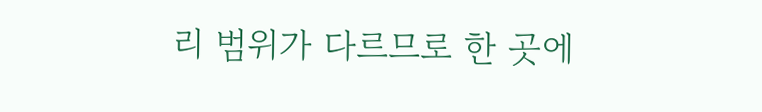리 범위가 다르므로 한 곳에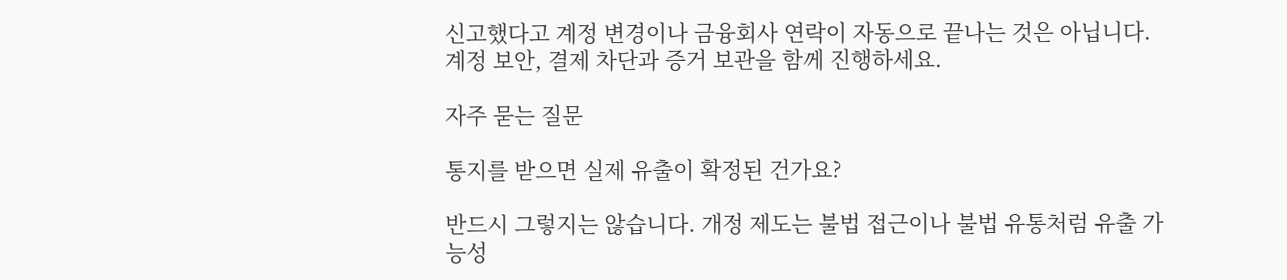신고했다고 계정 변경이나 금융회사 연락이 자동으로 끝나는 것은 아닙니다. 계정 보안, 결제 차단과 증거 보관을 함께 진행하세요.

자주 묻는 질문

통지를 받으면 실제 유출이 확정된 건가요?

반드시 그렇지는 않습니다. 개정 제도는 불법 접근이나 불법 유통처럼 유출 가능성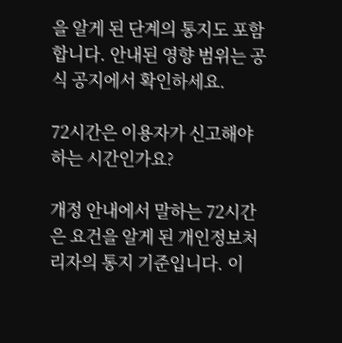을 알게 된 단계의 통지도 포함합니다. 안내된 영향 범위는 공식 공지에서 확인하세요.

72시간은 이용자가 신고해야 하는 시간인가요?

개정 안내에서 말하는 72시간은 요건을 알게 된 개인정보처리자의 통지 기준입니다. 이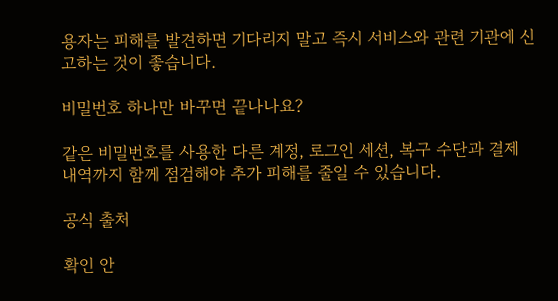용자는 피해를 발견하면 기다리지 말고 즉시 서비스와 관련 기관에 신고하는 것이 좋습니다.

비밀번호 하나만 바꾸면 끝나나요?

같은 비밀번호를 사용한 다른 계정, 로그인 세션, 복구 수단과 결제 내역까지 함께 점검해야 추가 피해를 줄일 수 있습니다.

공식 출처

확인 안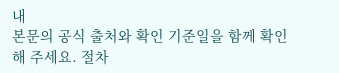내
본문의 공식 출처와 확인 기준일을 함께 확인해 주세요. 절차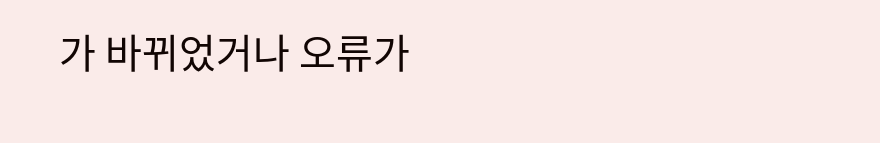가 바뀌었거나 오류가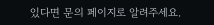있다면 문의 페이지로 알려주세요.